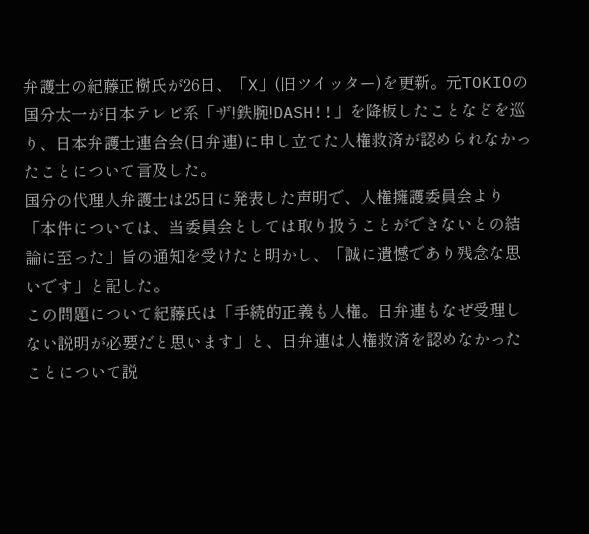弁護士の紀藤正樹氏が26日、「X」(旧ツイッター)を更新。元TOKIOの国分太一が日本テレビ系「ザ!鉄腕!DASH!!」を降板したことなどを巡り、日本弁護士連合会(日弁連)に申し立てた人権救済が認められなかったことについて言及した。
国分の代理人弁護士は25日に発表した声明で、人権擁護委員会より「本件については、当委員会としては取り扱うことができないとの結論に至った」旨の通知を受けたと明かし、「誠に遺憾であり残念な思いです」と記した。
この問題について紀藤氏は「手続的正義も人権。日弁連もなぜ受理しない説明が必要だと思います」と、日弁連は人権救済を認めなかったことについて説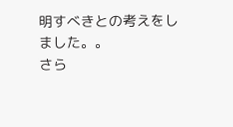明すべきとの考えをしました。。
さら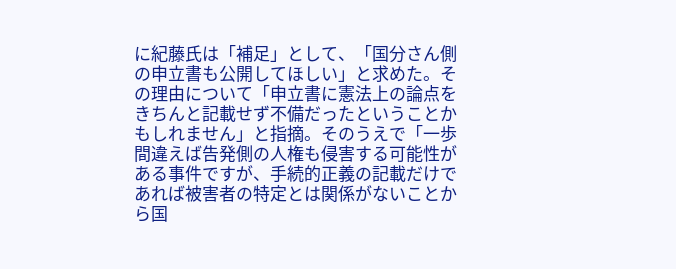に紀藤氏は「補足」として、「国分さん側の申立書も公開してほしい」と求めた。その理由について「申立書に憲法上の論点をきちんと記載せず不備だったということかもしれません」と指摘。そのうえで「一歩間違えば告発側の人権も侵害する可能性がある事件ですが、手続的正義の記載だけであれば被害者の特定とは関係がないことから国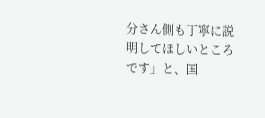分さん側も丁寧に説明してほしいところです」と、国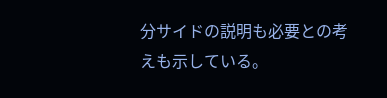分サイドの説明も必要との考えも示している。